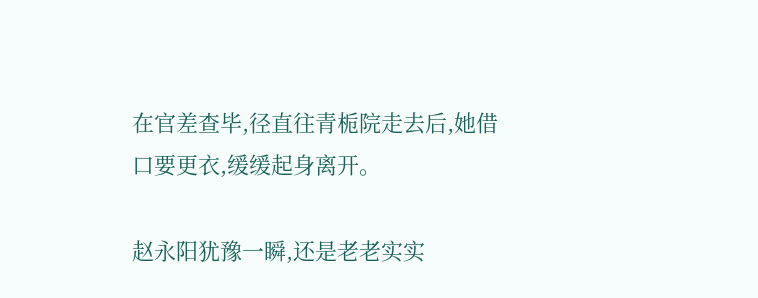在官差查毕,径直往青栀院走去后,她借口要更衣,缓缓起身离开。

赵永阳犹豫一瞬,还是老老实实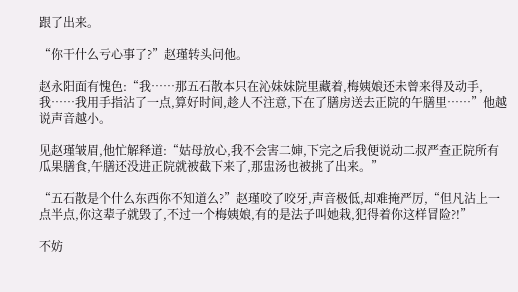跟了出来。

“你干什么亏心事了?”赵瑾转头问他。

赵永阳面有愧色:“我……那五石散本只在沁妹妹院里藏着,梅姨娘还未曾来得及动手,我……我用手指沾了一点,算好时间,趁人不注意,下在了膳房送去正院的午膳里……”他越说声音越小。

见赵瑾皱眉,他忙解释道:“姑母放心,我不会害二婶,下完之后我便说动二叔严查正院所有瓜果膳食,午膳还没进正院就被截下来了,那盅汤也被挑了出来。”

“五石散是个什么东西你不知道么?”赵瑾咬了咬牙,声音极低,却难掩严厉,“但凡沾上一点半点,你这辈子就毁了,不过一个梅姨娘,有的是法子叫她栽,犯得着你这样冒险?!”

不妨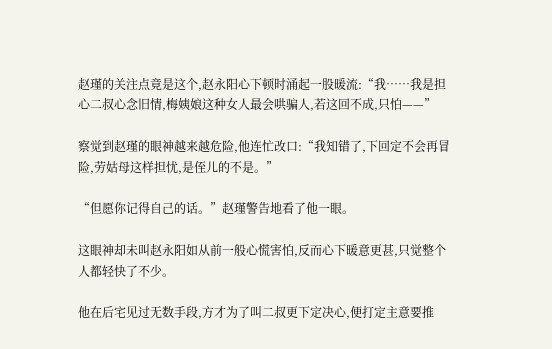赵瑾的关注点竟是这个,赵永阳心下顿时涌起一股暖流:“我……我是担心二叔心念旧情,梅姨娘这种女人最会哄骗人,若这回不成,只怕——”

察觉到赵瑾的眼神越来越危险,他连忙改口:“我知错了,下回定不会再冒险,劳姑母这样担忧,是侄儿的不是。”

“但愿你记得自己的话。”赵瑾警告地看了他一眼。

这眼神却未叫赵永阳如从前一般心慌害怕,反而心下暖意更甚,只觉整个人都轻快了不少。

他在后宅见过无数手段,方才为了叫二叔更下定决心,便打定主意要推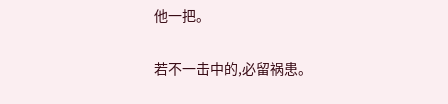他一把。

若不一击中的,必留祸患。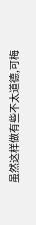虽然这样做有些不太道德,可梅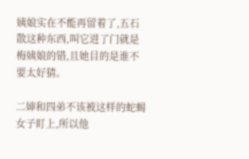姨娘实在不能再留着了,五石散这种东西,叫它进了门就是梅姨娘的错,且她目的是谁不要太好猜。

二婶和四弟不该被这样的蛇蝎女子盯上,所以他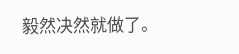毅然决然就做了。